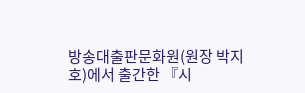방송대출판문화원(원장 박지호)에서 출간한 『시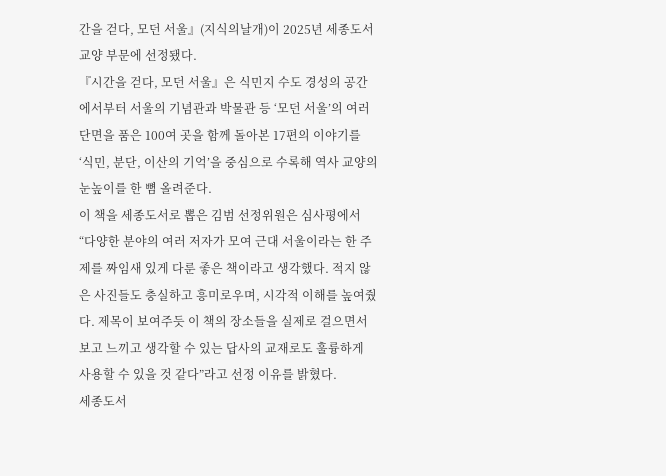간을 걷다, 모던 서울』(지식의날개)이 2025년 세종도서 교양 부문에 선정됐다.
『시간을 걷다, 모던 서울』은 식민지 수도 경성의 공간에서부터 서울의 기념관과 박물관 등 ‘모던 서울’의 여러 단면을 품은 100여 곳을 함께 돌아본 17편의 이야기를 ‘식민, 분단, 이산의 기억’을 중심으로 수록해 역사 교양의 눈높이를 한 뼘 올려준다.
이 책을 세종도서로 뽑은 김범 선정위원은 심사평에서 “다양한 분야의 여러 저자가 모여 근대 서울이라는 한 주제를 짜임새 있게 다룬 좋은 책이라고 생각했다. 적지 않은 사진들도 충실하고 흥미로우며, 시각적 이해를 높여줬다. 제목이 보여주듯 이 책의 장소들을 실제로 걸으면서 보고 느끼고 생각할 수 있는 답사의 교재로도 훌륭하게 사용할 수 있을 것 같다”라고 선정 이유를 밝혔다.
세종도서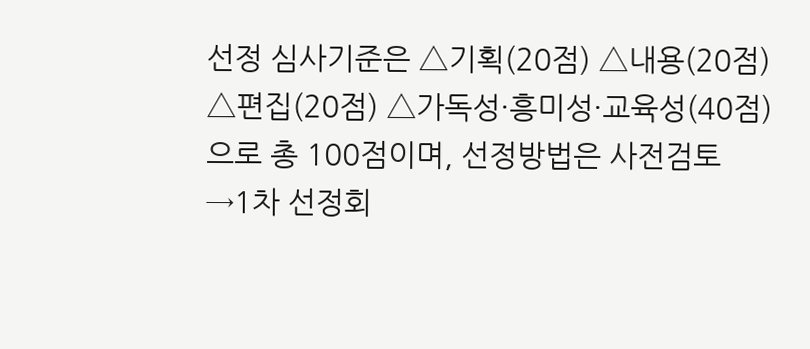선정 심사기준은 △기획(20점) △내용(20점) △편집(20점) △가독성·흥미성·교육성(40점)으로 총 100점이며, 선정방법은 사전검토 →1차 선정회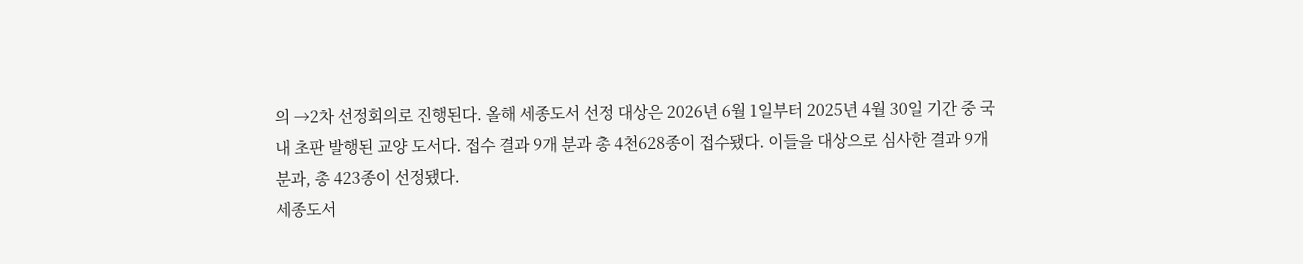의 →2차 선정회의로 진행된다. 올해 세종도서 선정 대상은 2026년 6월 1일부터 2025년 4월 30일 기간 중 국내 초판 발행된 교양 도서다. 접수 결과 9개 분과 총 4천628종이 접수됐다. 이들을 대상으로 심사한 결과 9개 분과, 총 423종이 선정됐다.
세종도서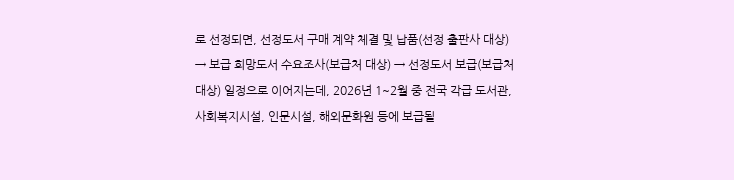로 선정되면, 선정도서 구매 계약 체결 및 납품(선정 출판사 대상) → 보급 희망도서 수요조사(보급처 대상) → 선정도서 보급(보급처 대상) 일정으로 이어지는데, 2026년 1~2월 중 전국 각급 도서관, 사회복지시설, 인문시설, 해외문화원 등에 보급될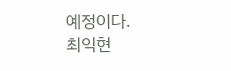예정이다.
최익현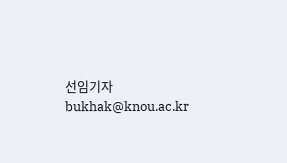선임기자 bukhak@knou.ac.kr